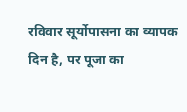रविवार सूर्योपासना का व्यापक दिन है, पर पूजा का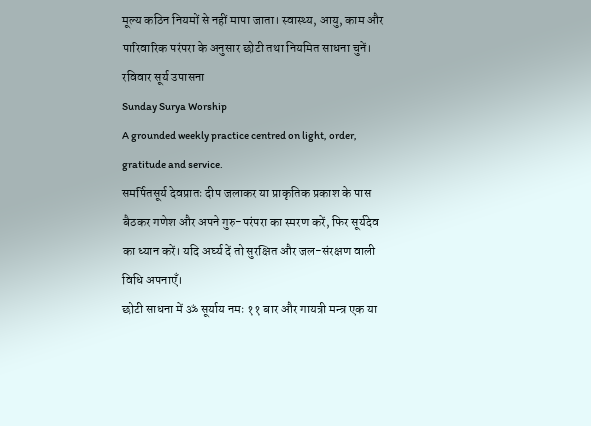मूल्य कठिन नियमों से नहीं मापा जाता। स्वास्थ्य, आयु, काम और पारिवारिक परंपरा के अनुसार छोटी तथा नियमित साधना चुनें।
रविवार सूर्य उपासना
Sunday Surya Worship
A grounded weekly practice centred on light, order, gratitude and service.
समर्पितसूर्य देवप्रातः दीप जलाकर या प्राकृतिक प्रकाश के पास बैठकर गणेश और अपने गुरु-परंपरा का स्मरण करें, फिर सूर्यदेव का ध्यान करें। यदि अर्घ्य दें तो सुरक्षित और जल-संरक्षण वाली विधि अपनाएँ।
छोटी साधना में ॐ सूर्याय नमः ११ बार और गायत्री मन्त्र एक या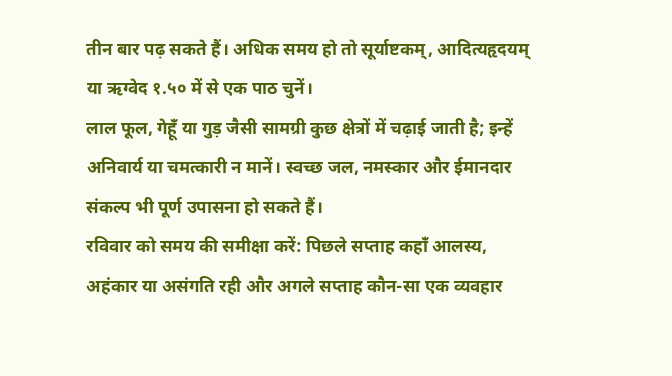तीन बार पढ़ सकते हैं। अधिक समय हो तो सूर्याष्टकम्, आदित्यहृदयम् या ऋग्वेद १.५० में से एक पाठ चुनें।
लाल फूल, गेहूँ या गुड़ जैसी सामग्री कुछ क्षेत्रों में चढ़ाई जाती है; इन्हें अनिवार्य या चमत्कारी न मानें। स्वच्छ जल, नमस्कार और ईमानदार संकल्प भी पूर्ण उपासना हो सकते हैं।
रविवार को समय की समीक्षा करें: पिछले सप्ताह कहाँ आलस्य, अहंकार या असंगति रही और अगले सप्ताह कौन-सा एक व्यवहार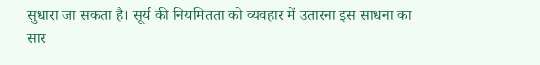सुधारा जा सकता है। सूर्य की नियमितता को व्यवहार में उतारना इस साधना का सार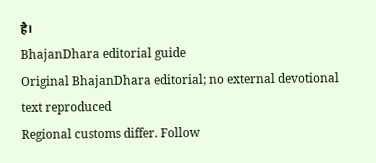है।
BhajanDhara editorial guide
Original BhajanDhara editorial; no external devotional text reproduced
Regional customs differ. Follow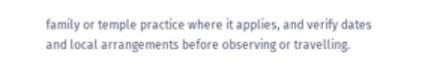family or temple practice where it applies, and verify dates and local arrangements before observing or travelling.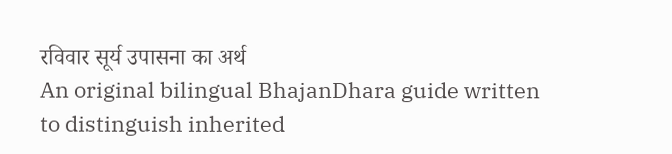रविवार सूर्य उपासना का अर्थ
An original bilingual BhajanDhara guide written to distinguish inherited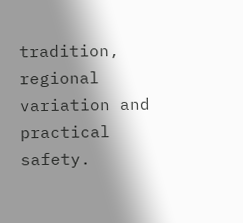tradition, regional variation and practical safety.